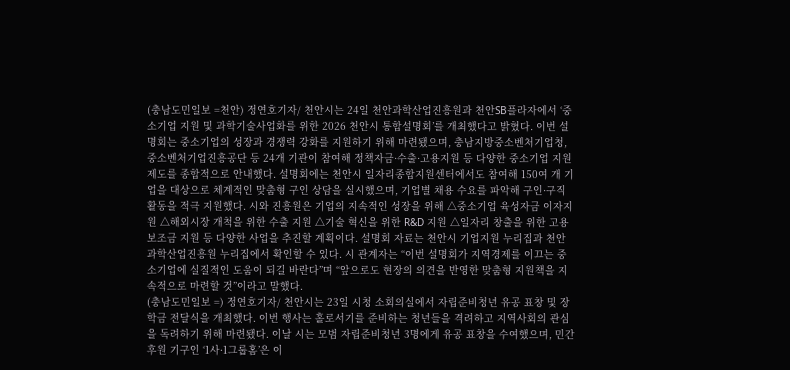(충남도민일보 =천안) 정연호기자/ 천안시는 24일 천안과학산업진흥원과 천안SB플라자에서 ‘중소기업 지원 및 과학기술사업화를 위한 2026 천안시 통합설명회’를 개최했다고 밝혔다. 이번 설명회는 중소기업의 성장과 경쟁력 강화를 지원하기 위해 마련됐으며, 충남지방중소벤처기업청, 중소벤처기업진흥공단 등 24개 기관이 참여해 정책자금·수출·고용지원 등 다양한 중소기업 지원제도를 종합적으로 안내했다. 설명회에는 천안시 일자리종합지원센터에서도 참여해 150여 개 기업을 대상으로 체계적인 맞춤형 구인 상담을 실시했으며, 기업별 채용 수요를 파악해 구인·구직 활동을 적극 지원했다. 시와 진흥원은 기업의 지속적인 성장을 위해 △중소기업 육성자금 이자지원 △해외시장 개척을 위한 수출 지원 △기술 혁신을 위한 R&D 지원 △일자리 창출을 위한 고용보조금 지원 등 다양한 사업을 추진할 계획이다. 설명회 자료는 천안시 기업지원 누리집과 천안과학산업진흥원 누리집에서 확인할 수 있다. 시 관계자는 “이번 설명회가 지역경제를 이끄는 중소기업에 실질적인 도움이 되길 바란다”며 “앞으로도 현장의 의견을 반영한 맞춤형 지원책을 지속적으로 마련할 것”이라고 말했다.
(충남도민일보 =) 정연호기자/ 천안시는 23일 시청 소회의실에서 자립준비청년 유공 표창 및 장학금 전달식을 개최했다. 이번 행사는 홀로서기를 준비하는 청년들을 격려하고 지역사회의 관심을 독려하기 위해 마련됐다. 이날 시는 모범 자립준비청년 3명에게 유공 표창을 수여했으며, 민간 후원 기구인 ‘1사·1그룹홈’은 이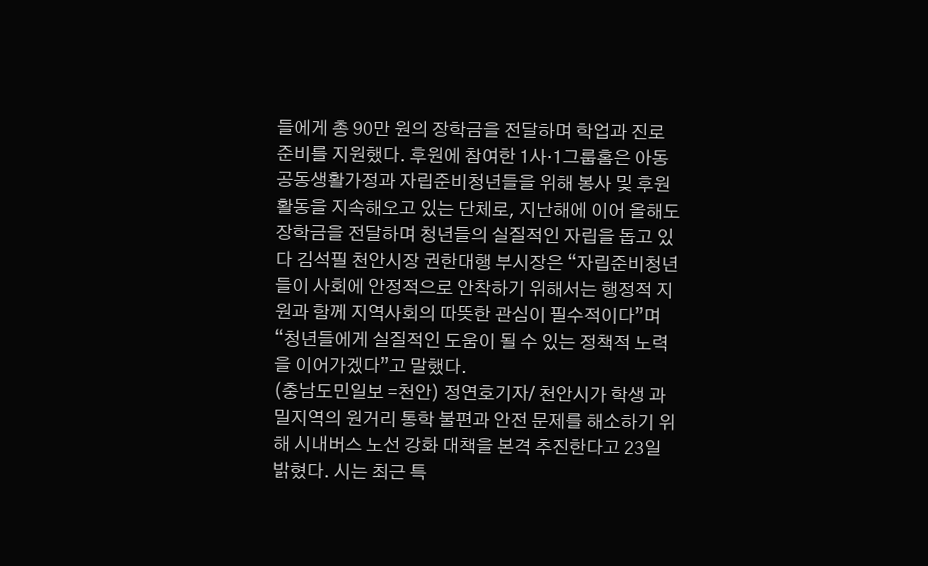들에게 총 90만 원의 장학금을 전달하며 학업과 진로 준비를 지원했다. 후원에 참여한 1사·1그룹홈은 아동공동생활가정과 자립준비청년들을 위해 봉사 및 후원 활동을 지속해오고 있는 단체로, 지난해에 이어 올해도 장학금을 전달하며 청년들의 실질적인 자립을 돕고 있다 김석필 천안시장 권한대행 부시장은 “자립준비청년들이 사회에 안정적으로 안착하기 위해서는 행정적 지원과 함께 지역사회의 따뜻한 관심이 필수적이다”며 “청년들에게 실질적인 도움이 될 수 있는 정책적 노력을 이어가겠다”고 말했다.
(충남도민일보 =천안) 정연호기자/ 천안시가 학생 과밀지역의 원거리 통학 불편과 안전 문제를 해소하기 위해 시내버스 노선 강화 대책을 본격 추진한다고 23일 밝혔다. 시는 최근 특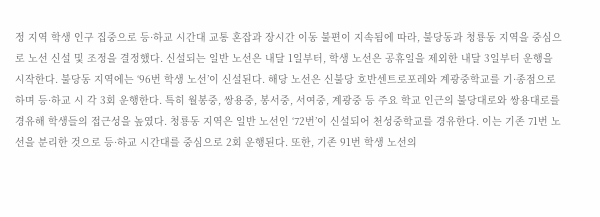정 지역 학생 인구 집중으로 등·하교 시간대 교통 혼잡과 장시간 이동 불편이 지속됨에 따라, 불당동과 청룡동 지역을 중심으로 노선 신설 및 조정을 결정했다. 신설되는 일반 노선은 내달 1일부터, 학생 노선은 공휴일을 제외한 내달 3일부터 운행을 시작한다. 불당동 지역에는 ‘96번 학생 노선’이 신설된다. 해당 노선은 신불당 호반센트로포레와 계광중학교를 기·종점으로 하며 등·하교 시 각 3회 운행한다. 특히 월봉중, 쌍용중, 봉서중, 서여중, 계광중 등 주요 학교 인근의 불당대로와 쌍용대로를 경유해 학생들의 접근성을 높였다. 청룡동 지역은 일반 노선인 ‘72번’이 신설되어 천성중학교를 경유한다. 이는 기존 71번 노선을 분리한 것으로 등·하교 시간대를 중심으로 2회 운행된다. 또한, 기존 91번 학생 노선의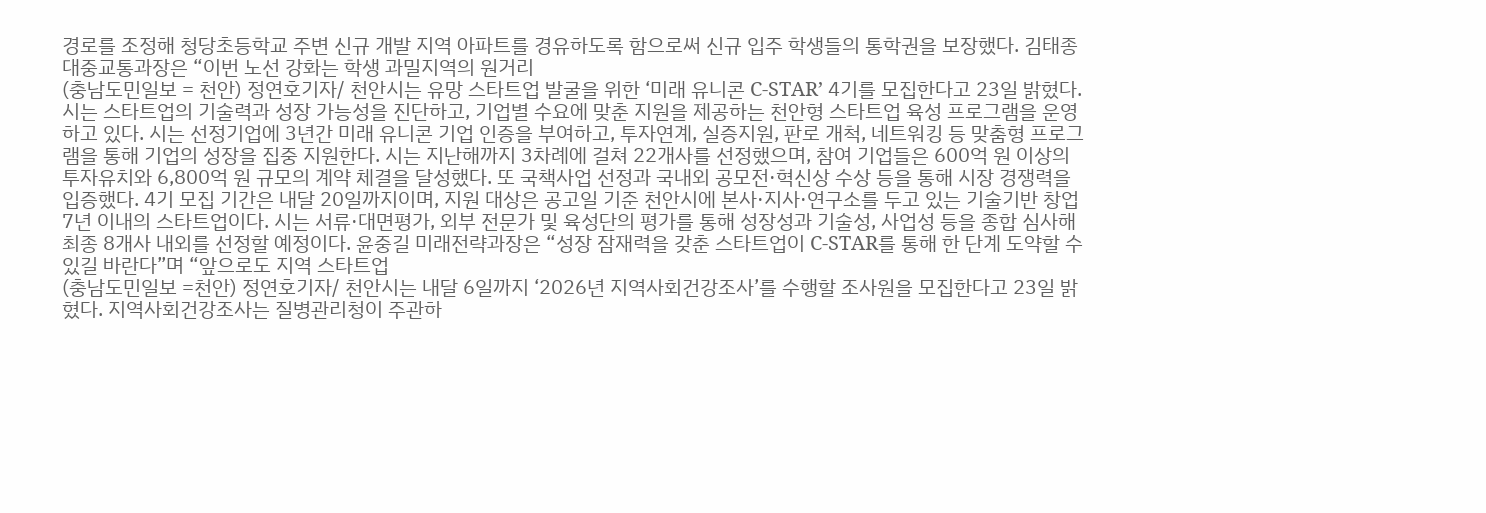경로를 조정해 청당초등학교 주변 신규 개발 지역 아파트를 경유하도록 함으로써 신규 입주 학생들의 통학권을 보장했다. 김태종 대중교통과장은 “이번 노선 강화는 학생 과밀지역의 원거리
(충남도민일보 = 천안) 정연호기자/ 천안시는 유망 스타트업 발굴을 위한 ‘미래 유니콘 C-STAR’ 4기를 모집한다고 23일 밝혔다. 시는 스타트업의 기술력과 성장 가능성을 진단하고, 기업별 수요에 맞춘 지원을 제공하는 천안형 스타트업 육성 프로그램을 운영하고 있다. 시는 선정기업에 3년간 미래 유니콘 기업 인증을 부여하고, 투자연계, 실증지원, 판로 개척, 네트워킹 등 맞춤형 프로그램을 통해 기업의 성장을 집중 지원한다. 시는 지난해까지 3차례에 걸쳐 22개사를 선정했으며, 참여 기업들은 600억 원 이상의 투자유치와 6,800억 원 규모의 계약 체결을 달성했다. 또 국책사업 선정과 국내외 공모전·혁신상 수상 등을 통해 시장 경쟁력을 입증했다. 4기 모집 기간은 내달 20일까지이며, 지원 대상은 공고일 기준 천안시에 본사·지사·연구소를 두고 있는 기술기반 창업 7년 이내의 스타트업이다. 시는 서류·대면평가, 외부 전문가 및 육성단의 평가를 통해 성장성과 기술성, 사업성 등을 종합 심사해 최종 8개사 내외를 선정할 예정이다. 윤중길 미래전략과장은 “성장 잠재력을 갖춘 스타트업이 C-STAR를 통해 한 단계 도약할 수 있길 바란다”며 “앞으로도 지역 스타트업
(충남도민일보 =천안) 정연호기자/ 천안시는 내달 6일까지 ‘2026년 지역사회건강조사’를 수행할 조사원을 모집한다고 23일 밝혔다. 지역사회건강조사는 질병관리청이 주관하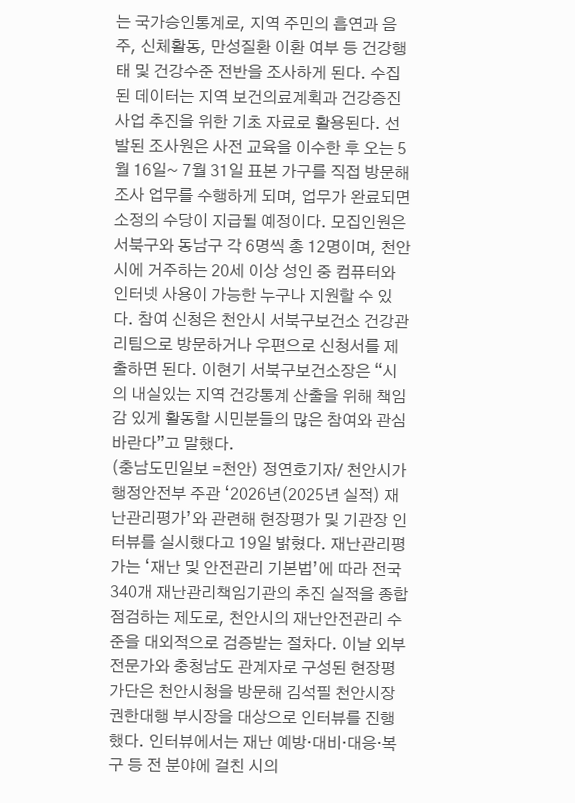는 국가승인통계로, 지역 주민의 흡연과 음주, 신체활동, 만성질환 이환 여부 등 건강행태 및 건강수준 전반을 조사하게 된다. 수집된 데이터는 지역 보건의료계획과 건강증진 사업 추진을 위한 기초 자료로 활용된다. 선발된 조사원은 사전 교육을 이수한 후 오는 5월 16일~ 7월 31일 표본 가구를 직접 방문해 조사 업무를 수행하게 되며, 업무가 완료되면 소정의 수당이 지급될 예정이다. 모집인원은 서북구와 동남구 각 6명씩 총 12명이며, 천안시에 거주하는 20세 이상 성인 중 컴퓨터와 인터넷 사용이 가능한 누구나 지원할 수 있다. 참여 신청은 천안시 서북구보건소 건강관리팀으로 방문하거나 우편으로 신청서를 제출하면 된다. 이현기 서북구보건소장은 “시의 내실있는 지역 건강통계 산출을 위해 책임감 있게 활동할 시민분들의 많은 참여와 관심 바란다”고 말했다.
(충남도민일보 =천안) 정연호기자/ 천안시가 행정안전부 주관 ‘2026년(2025년 실적) 재난관리평가’와 관련해 현장평가 및 기관장 인터뷰를 실시했다고 19일 밝혔다. 재난관리평가는 ‘재난 및 안전관리 기본법’에 따라 전국 340개 재난관리책임기관의 추진 실적을 종합 점검하는 제도로, 천안시의 재난안전관리 수준을 대외적으로 검증받는 절차다. 이날 외부 전문가와 충청남도 관계자로 구성된 현장평가단은 천안시청을 방문해 김석필 천안시장 권한대행 부시장을 대상으로 인터뷰를 진행했다. 인터뷰에서는 재난 예방·대비·대응·복구 등 전 분야에 걸친 시의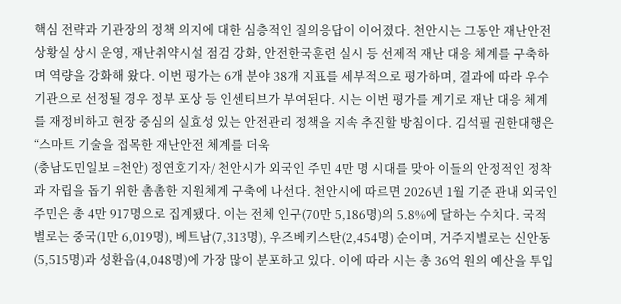핵심 전략과 기관장의 정책 의지에 대한 심층적인 질의응답이 이어졌다. 천안시는 그동안 재난안전상황실 상시 운영, 재난취약시설 점검 강화, 안전한국훈련 실시 등 선제적 재난 대응 체계를 구축하며 역량을 강화해 왔다. 이번 평가는 6개 분야 38개 지표를 세부적으로 평가하며, 결과에 따라 우수기관으로 선정될 경우 정부 포상 등 인센티브가 부여된다. 시는 이번 평가를 계기로 재난 대응 체계를 재정비하고 현장 중심의 실효성 있는 안전관리 정책을 지속 추진할 방침이다. 김석필 권한대행은 “스마트 기술을 접목한 재난안전 체계를 더욱
(충남도민일보 =천안) 정연호기자/ 천안시가 외국인 주민 4만 명 시대를 맞아 이들의 안정적인 정착과 자립을 돕기 위한 촘촘한 지원체계 구축에 나선다. 천안시에 따르면 2026년 1월 기준 관내 외국인 주민은 총 4만 917명으로 집계됐다. 이는 전체 인구(70만 5,186명)의 5.8%에 달하는 수치다. 국적별로는 중국(1만 6,019명), 베트남(7,313명), 우즈베키스탄(2,454명) 순이며, 거주지별로는 신안동(5,515명)과 성환읍(4,048명)에 가장 많이 분포하고 있다. 이에 따라 시는 총 36억 원의 예산을 투입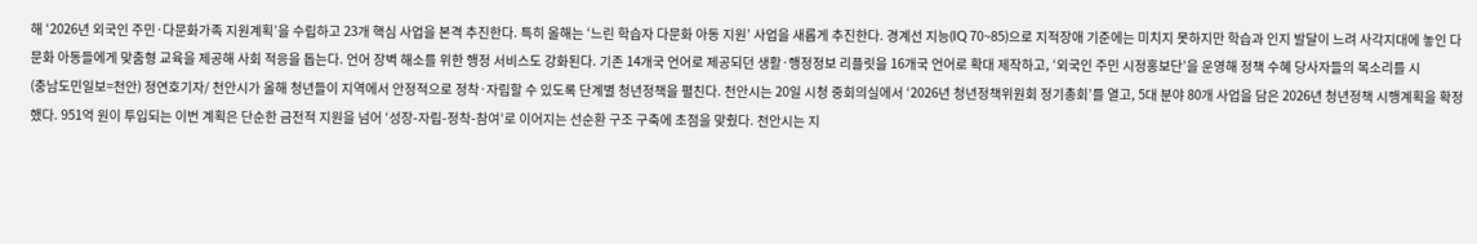해 ‘2026년 외국인 주민·다문화가족 지원계획’을 수립하고 23개 핵심 사업을 본격 추진한다. 특히 올해는 ‘느린 학습자 다문화 아동 지원’ 사업을 새롭게 추진한다. 경계선 지능(IQ 70~85)으로 지적장애 기준에는 미치지 못하지만 학습과 인지 발달이 느려 사각지대에 놓인 다문화 아동들에게 맞춤형 교육을 제공해 사회 적응을 돕는다. 언어 장벽 해소를 위한 행정 서비스도 강화된다. 기존 14개국 언어로 제공되던 생활·행정정보 리플릿을 16개국 언어로 확대 제작하고, ‘외국인 주민 시정홍보단’을 운영해 정책 수혜 당사자들의 목소리를 시
(충남도민일보=천안) 정연호기자/ 천안시가 올해 청년들이 지역에서 안정적으로 정착·자립할 수 있도록 단계별 청년정책을 펼친다. 천안시는 20일 시청 중회의실에서 ‘2026년 청년정책위원회 정기총회’를 열고, 5대 분야 80개 사업을 담은 2026년 청년정책 시행계획을 확정했다. 951억 원이 투입되는 이번 계획은 단순한 금전적 지원을 넘어 ‘성장-자립-정착-참여’로 이어지는 선순환 구조 구축에 초점을 맞췄다. 천안시는 지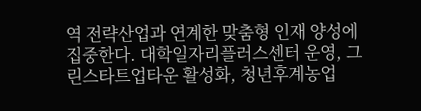역 전략산업과 연계한 맞춤형 인재 양성에 집중한다. 대학일자리플러스센터 운영, 그린스타트업타운 활성화, 청년후계농업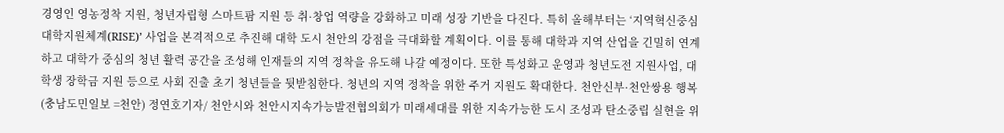경영인 영농정착 지원, 청년자립형 스마트팜 지원 등 취·창업 역량을 강화하고 미래 성장 기반을 다진다. 특히 올해부터는 ‘지역혁신중심 대학지원체계(RISE)’ 사업을 본격적으로 추진해 대학 도시 천안의 강점을 극대화할 계획이다. 이를 통해 대학과 지역 산업을 긴밀히 연계하고 대학가 중심의 청년 활력 공간을 조성해 인재들의 지역 정착을 유도해 나갈 예정이다. 또한 특성화고 운영과 청년도전 지원사업, 대학생 장학금 지원 등으로 사회 진출 초기 청년들을 뒷받침한다. 청년의 지역 정착을 위한 주거 지원도 확대한다. 천안신부·천안쌍용 행복
(충남도민일보 =천안) 정연호기자/ 천안시와 천안시지속가능발전협의회가 미래세대를 위한 지속가능한 도시 조성과 탄소중립 실현을 위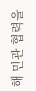해 민관 협력을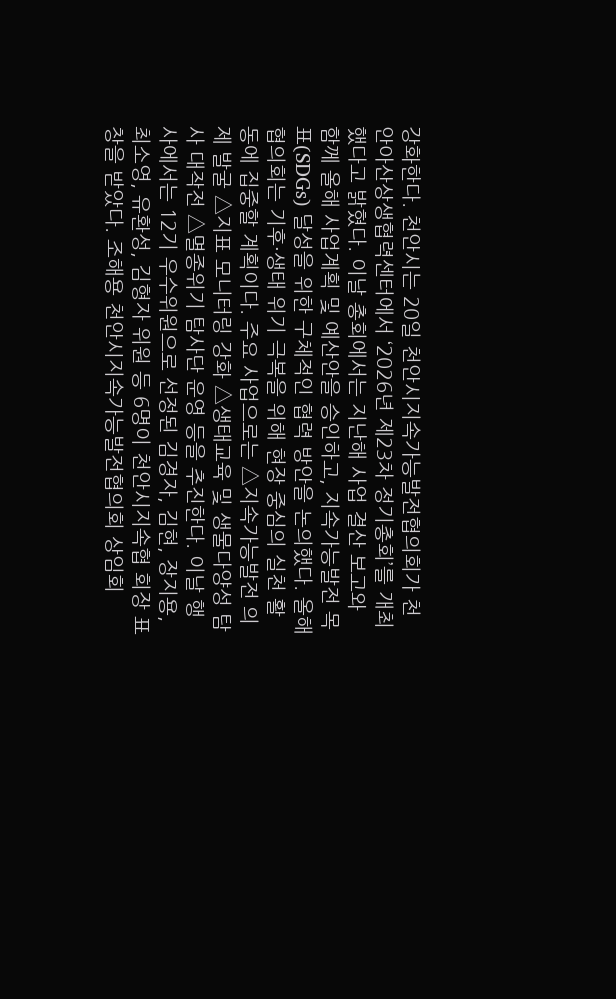강화한다. 천안시는 20일 천안시지속가능발전협의회가 천안아산상생협력센터에서 ‘2026년 제23차 정기총회’를 개최했다고 밝혔다. 이날 총회에서는 지난해 사업 결산 보고와 함께 올해 사업계획 및 예산안을 승인하고, 지속가능발전 목표(SDGs) 달성을 위한 구체적인 협력 방안을 논의했다. 올해 협의회는 기후·생태 위기 극복을 위해 현장 중심의 실천 활동에 집중할 계획이다. 주요 사업으로는 △지속가능발전 의제 발굴 △지표 모니터링 강화 △생태교육 및 생물다양성 탐사 대작전 △멸종위기 탐사단 운영 등을 추진한다. 이날 행사에서는 12기 우수위원으로 선정된 김경자, 김현, 장지용, 최소영, 유환성, 김형자 위원 등 6명이 천안시지속협 회장 표창을 받았다. 조해용 천안시지속가능발전협의회 상임회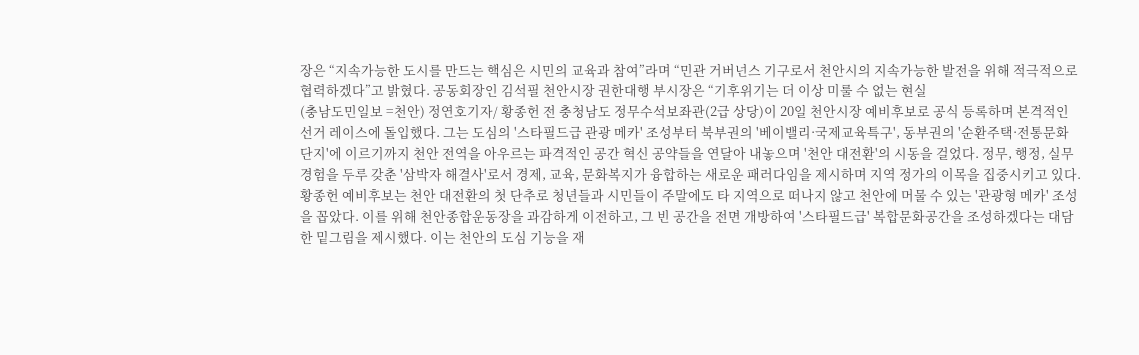장은 “지속가능한 도시를 만드는 핵심은 시민의 교육과 참여”라며 “민관 거버넌스 기구로서 천안시의 지속가능한 발전을 위해 적극적으로 협력하겠다”고 밝혔다. 공동회장인 김석필 천안시장 권한대행 부시장은 “기후위기는 더 이상 미룰 수 없는 현실
(충남도민일보 =천안) 정연호기자/ 황종헌 전 충청남도 정무수석보좌관(2급 상당)이 20일 천안시장 예비후보로 공식 등록하며 본격적인 선거 레이스에 돌입했다. 그는 도심의 '스타필드급 관광 메카' 조성부터 북부권의 '베이밸리·국제교육특구', 동부권의 '순환주택·전통문화단지'에 이르기까지 천안 전역을 아우르는 파격적인 공간 혁신 공약들을 연달아 내놓으며 '천안 대전환'의 시동을 걸었다. 정무, 행정, 실무 경험을 두루 갖춘 '삼박자 해결사'로서 경제, 교육, 문화복지가 융합하는 새로운 패러다임을 제시하며 지역 정가의 이목을 집중시키고 있다. 황종헌 예비후보는 천안 대전환의 첫 단추로 청년들과 시민들이 주말에도 타 지역으로 떠나지 않고 천안에 머물 수 있는 '관광형 메카' 조성을 꼽았다. 이를 위해 천안종합운동장을 과감하게 이전하고, 그 빈 공간을 전면 개방하여 '스타필드급' 복합문화공간을 조성하겠다는 대담한 밑그림을 제시했다. 이는 천안의 도심 기능을 재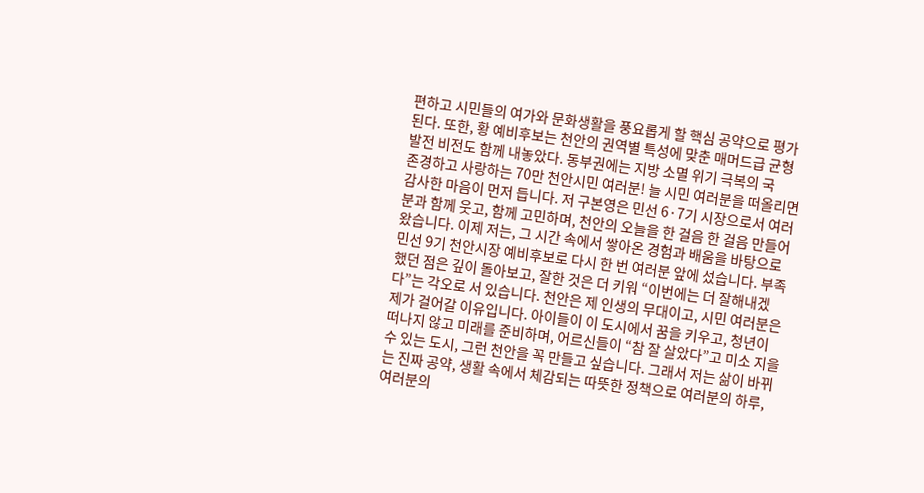편하고 시민들의 여가와 문화생활을 풍요롭게 할 핵심 공약으로 평가된다. 또한, 황 예비후보는 천안의 권역별 특성에 맞춘 매머드급 균형 발전 비전도 함께 내놓았다. 동부권에는 지방 소멸 위기 극복의 국
존경하고 사랑하는 70만 천안시민 여러분! 늘 시민 여러분을 떠올리면 감사한 마음이 먼저 듭니다. 저 구본영은 민선 6·7기 시장으로서 여러분과 함께 웃고, 함께 고민하며, 천안의 오늘을 한 걸음 한 걸음 만들어왔습니다. 이제 저는, 그 시간 속에서 쌓아온 경험과 배움을 바탕으로 민선 9기 천안시장 예비후보로 다시 한 번 여러분 앞에 섰습니다. 부족했던 점은 깊이 돌아보고, 잘한 것은 더 키워 “이번에는 더 잘해내겠다”는 각오로 서 있습니다. 천안은 제 인생의 무대이고, 시민 여러분은 제가 걸어갈 이유입니다. 아이들이 이 도시에서 꿈을 키우고, 청년이 떠나지 않고 미래를 준비하며, 어르신들이 “참 잘 살았다”고 미소 지을 수 있는 도시, 그런 천안을 꼭 만들고 싶습니다. 그래서 저는 삶이 바뀌는 진짜 공약, 생활 속에서 체감되는 따뜻한 정책으로 여러분의 하루, 여러분의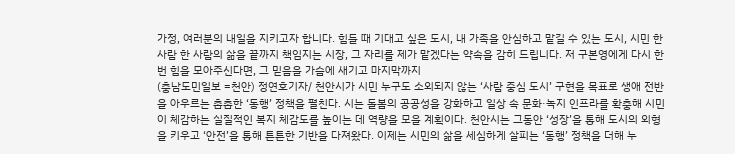가정, 여러분의 내일을 지키고자 합니다. 힘들 때 기대고 싶은 도시, 내 가족을 안심하고 맡길 수 있는 도시, 시민 한 사람 한 사람의 삶을 끝까지 책임지는 시장, 그 자리를 제가 맡겠다는 약속을 감히 드립니다. 저 구본영에게 다시 한 번 힘을 모아주신다면, 그 믿음을 가슴에 새기고 마지막까지
(충남도민일보 =천안) 정연호기자/ 천안시가 시민 누구도 소외되지 않는 ‘사람 중심 도시’ 구현을 목표로 생애 전반을 아우르는 촘촘한 ‘동행’ 정책을 펼친다. 시는 돌봄의 공공성을 강화하고 일상 속 문화·녹지 인프라를 확충해 시민이 체감하는 실질적인 복지 체감도를 높이는 데 역량을 모을 계획이다. 천안시는 그동안 ‘성장’을 통해 도시의 외형을 키우고 ‘안전’을 통해 튼튼한 기반을 다져왔다. 이제는 시민의 삶을 세심하게 살피는 ‘동행’ 정책을 더해 누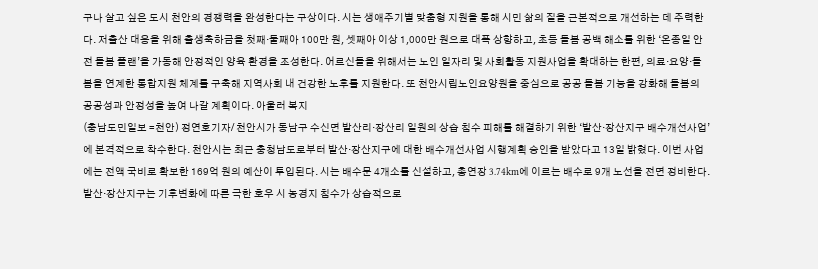구나 살고 싶은 도시 천안의 경쟁력을 완성한다는 구상이다. 시는 생애주기별 맞춤형 지원을 통해 시민 삶의 질을 근본적으로 개선하는 데 주력한다. 저출산 대응을 위해 출생축하금을 첫째·둘째아 100만 원, 셋째아 이상 1,000만 원으로 대폭 상향하고, 초등 돌봄 공백 해소를 위한 ‘온종일 안전 돌봄 플랜’을 가동해 안정적인 양육 환경을 조성한다. 어르신들을 위해서는 노인 일자리 및 사회활동 지원사업을 확대하는 한편, 의료·요양·돌봄을 연계한 통합지원 체계를 구축해 지역사회 내 건강한 노후를 지원한다. 또 천안시립노인요양원을 중심으로 공공 돌봄 기능을 강화해 돌봄의 공공성과 안정성을 높여 나갈 계획이다. 아울러 복지
(충남도민일보 =천안) 정연호기자/ 천안시가 동남구 수신면 발산리·장산리 일원의 상습 침수 피해를 해결하기 위한 ‘발산·장산지구 배수개선사업’에 본격적으로 착수한다. 천안시는 최근 충청남도로부터 발산·장산지구에 대한 배수개선사업 시행계획 승인을 받았다고 13일 밝혔다. 이번 사업에는 전액 국비로 확보한 169억 원의 예산이 투입된다. 시는 배수문 4개소를 신설하고, 총연장 3.74km에 이르는 배수로 9개 노선을 전면 정비한다. 발산·장산지구는 기후변화에 따른 극한 호우 시 농경지 침수가 상습적으로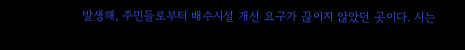발생해, 주민들로부터 배수시설 개선 요구가 끊이지 않았던 곳이다. 시는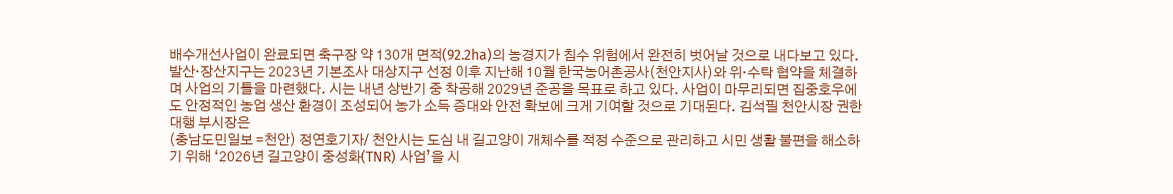배수개선사업이 완료되면 축구장 약 130개 면적(92.2ha)의 농경지가 침수 위험에서 완전히 벗어날 것으로 내다보고 있다. 발산·장산지구는 2023년 기본조사 대상지구 선정 이후 지난해 10월 한국농어촌공사(천안지사)와 위·수탁 협약을 체결하며 사업의 기틀을 마련했다. 시는 내년 상반기 중 착공해 2029년 준공을 목표로 하고 있다. 사업이 마무리되면 집중호우에도 안정적인 농업 생산 환경이 조성되어 농가 소득 증대와 안전 확보에 크게 기여할 것으로 기대된다. 김석필 천안시장 권한대행 부시장은
(충남도민일보 =천안) 정연호기자/ 천안시는 도심 내 길고양이 개체수를 적정 수준으로 관리하고 시민 생활 불편을 해소하기 위해 ‘2026년 길고양이 중성화(TNR) 사업’을 시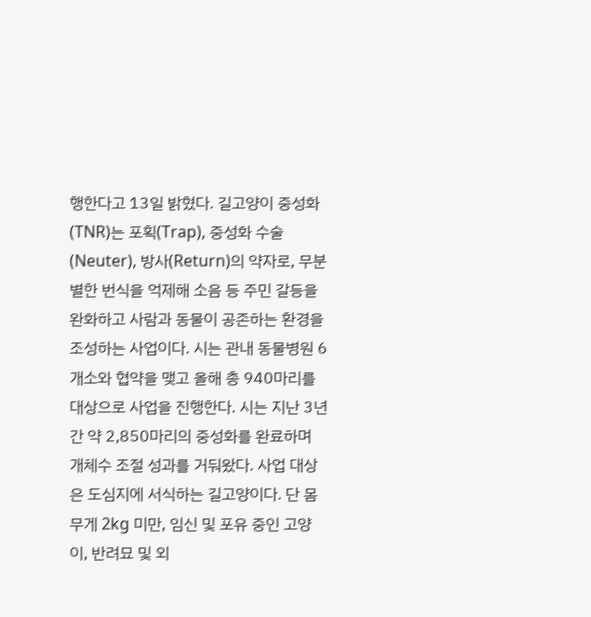행한다고 13일 밝혔다. 길고양이 중성화(TNR)는 포획(Trap), 중성화 수술(Neuter), 방사(Return)의 약자로, 무분별한 번식을 억제해 소음 등 주민 갈등을 완화하고 사람과 동물이 공존하는 환경을 조성하는 사업이다. 시는 관내 동물병원 6개소와 협약을 맺고 올해 총 940마리를 대상으로 사업을 진행한다. 시는 지난 3년간 약 2,850마리의 중성화를 완료하며 개체수 조절 성과를 거둬왔다. 사업 대상은 도심지에 서식하는 길고양이다. 단 몸무게 2kg 미만, 임신 및 포유 중인 고양이, 반려묘 및 외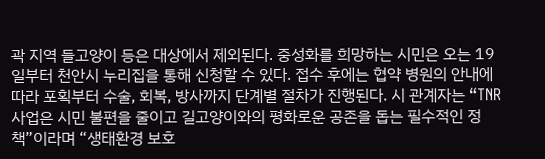곽 지역 들고양이 등은 대상에서 제외된다. 중성화를 희망하는 시민은 오는 19일부터 천안시 누리집을 통해 신청할 수 있다. 접수 후에는 협약 병원의 안내에 따라 포획부터 수술, 회복, 방사까지 단계별 절차가 진행된다. 시 관계자는 “TNR 사업은 시민 불편을 줄이고 길고양이와의 평화로운 공존을 돕는 필수적인 정책”이라며 “생태환경 보호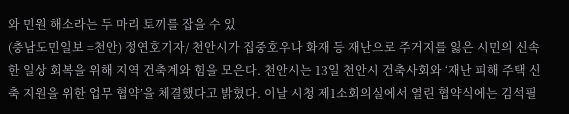와 민원 해소라는 두 마리 토끼를 잡을 수 있
(충남도민일보 =천안) 정연호기자/ 천안시가 집중호우나 화재 등 재난으로 주거지를 잃은 시민의 신속한 일상 회복을 위해 지역 건축계와 힘을 모은다. 천안시는 13일 천안시 건축사회와 ‘재난 피해 주택 신축 지원을 위한 업무 협약’을 체결했다고 밝혔다. 이날 시청 제1소회의실에서 열린 협약식에는 김석필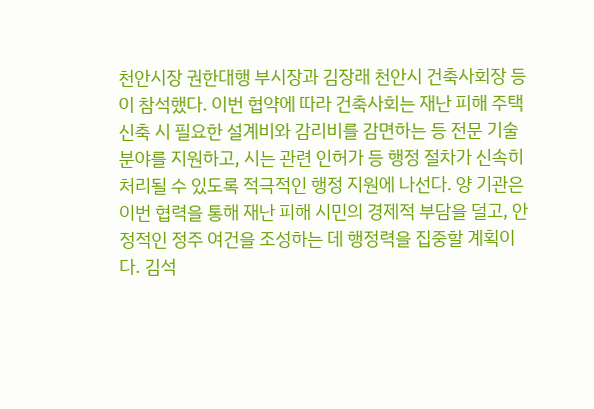천안시장 권한대행 부시장과 김장래 천안시 건축사회장 등이 참석했다. 이번 협약에 따라 건축사회는 재난 피해 주택 신축 시 필요한 설계비와 감리비를 감면하는 등 전문 기술 분야를 지원하고, 시는 관련 인허가 등 행정 절차가 신속히 처리될 수 있도록 적극적인 행정 지원에 나선다. 양 기관은 이번 협력을 통해 재난 피해 시민의 경제적 부담을 덜고, 안정적인 정주 여건을 조성하는 데 행정력을 집중할 계획이다. 김석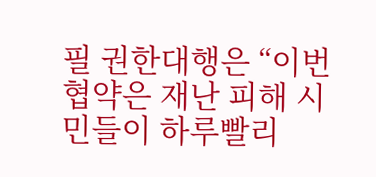필 권한대행은 “이번 협약은 재난 피해 시민들이 하루빨리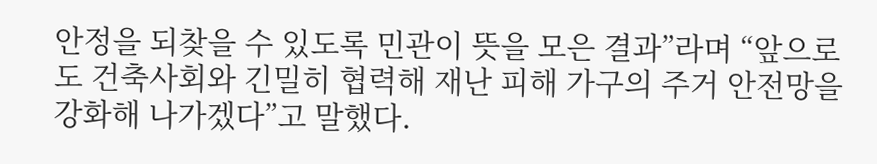안정을 되찾을 수 있도록 민관이 뜻을 모은 결과”라며 “앞으로도 건축사회와 긴밀히 협력해 재난 피해 가구의 주거 안전망을 강화해 나가겠다”고 말했다.